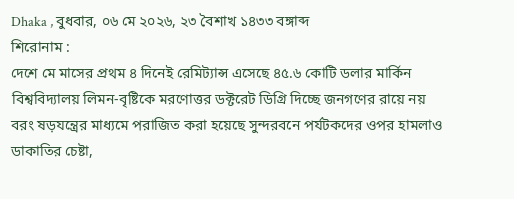Dhaka , বুধবার, ০৬ মে ২০২৬, ২৩ বৈশাখ ১৪৩৩ বঙ্গাব্দ
শিরোনাম :
দেশে মে মাসের প্রথম ৪ দিনেই রেমিট্যান্স এসেছে ৪৫.৬ কোটি ডলার মার্কিন বিশ্ববিদ্যালয় লিমন-বৃষ্টিকে মরণোত্তর ডক্টরেট ডিগ্রি দিচ্ছে জনগণের রায়ে নয় বরং ষড়যন্ত্রের মাধ্যমে পরাজিত করা হয়েছে সুন্দরবনে পর্যটকদের ওপর হামলাও ডাকাতির চেষ্টা,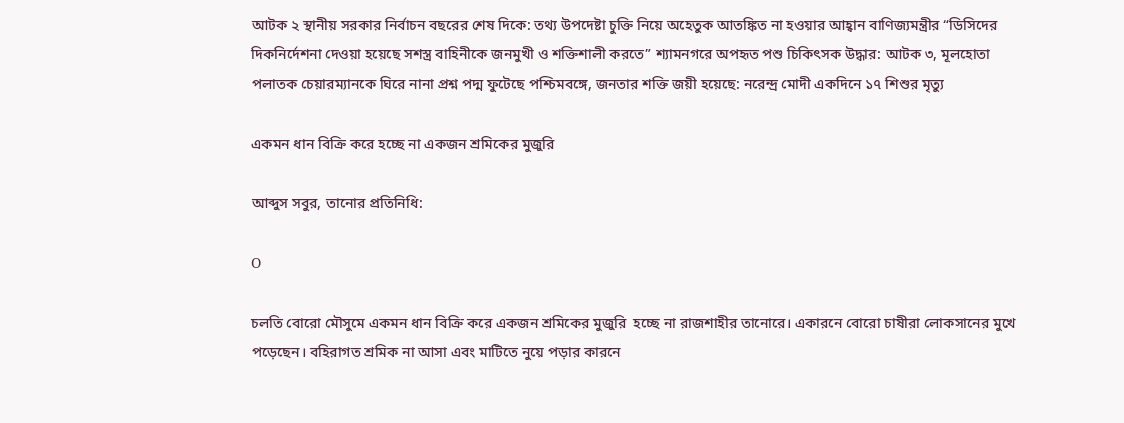আটক ২ স্থানীয় সরকার নির্বাচন বছরের শেষ দিকে: তথ্য উপদেষ্টা চুক্তি নিয়ে অহেতুক আতঙ্কিত না হওয়ার আহ্বান বাণিজ্যমন্ত্রীর “ডিসিদের দিকনির্দেশনা দেওয়া হয়েছে সশস্ত্র বাহিনীকে জনমুখী ও শক্তিশালী করতে” শ্যামনগরে অপহৃত পশু চিকিৎসক উদ্ধার: আটক ৩, মূলহোতা পলাতক চেয়ারম্যানকে ঘিরে নানা প্রশ্ন পদ্ম ফুটেছে পশ্চিমবঙ্গে, জনতার শক্তি জয়ী হয়েছে: নরেন্দ্র মোদী একদিনে ১৭ শিশুর মৃত্যু

একমন ধান বিক্রি করে হচ্ছে না একজন শ্রমিকের মুজুরি

আব্দুস সবুর, তানোর প্রতিনিধি:

O

চলতি বোরো মৌসুমে একমন ধান বিক্রি করে একজন শ্রমিকের মুজুরি  হচ্ছে না রাজশাহীর তানোরে। একারনে বোরো চাষীরা লোকসানের মুখে পড়েছেন। বহিরাগত শ্রমিক না আসা এবং মাটিতে নুয়ে পড়ার কারনে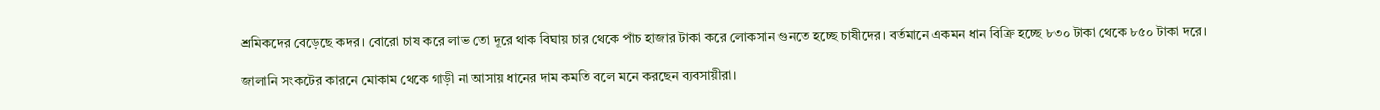শ্রমিকদের বেড়েছে কদর। বোরো চাষ করে লাভ তো দূরে থাক বিঘায় চার থেকে পাঁচ হাজার টাকা করে লোকসান গুনতে হচ্ছে চাষীদের। বর্তমানে একমন ধান বিক্রি হচ্ছে ৮৩০ টাকা থেকে ৮৫০ টাকা দরে।

জালানি সংকটের কারনে মোকাম থেকে গাড়ী না আসায় ধানের দাম কমতি বলে মনে করছেন ব্যবসায়ীরা।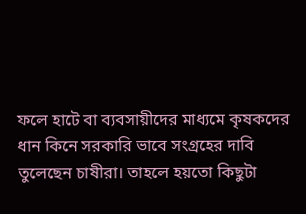ফলে হাটে বা ব্যবসায়ীদের মাধ্যমে কৃষকদের ধান কিনে সরকারি ভাবে সংগ্রহের দাবি তুলেছেন চাষীরা। তাহলে হয়তো কিছুটা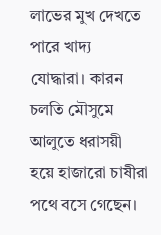লাভের মুখ দেখতে পারে খাদ্য যোদ্ধারা। কারন চলতি মৌসুমে আলুতে ধরাসয়ী হয়ে হাজারো চাষীরা পথে বসে গেছেন।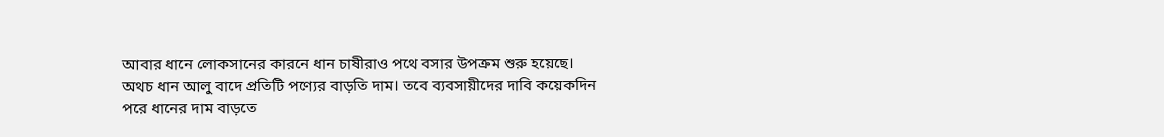আবার ধানে লোকসানের কারনে ধান চাষীরাও পথে বসার উপক্রম শুরু হয়েছে। অথচ ধান আলু বাদে প্রতিটি পণ্যের বাড়তি দাম। তবে ব্যবসায়ীদের দাবি কয়েকদিন পরে ধানের দাম বাড়তে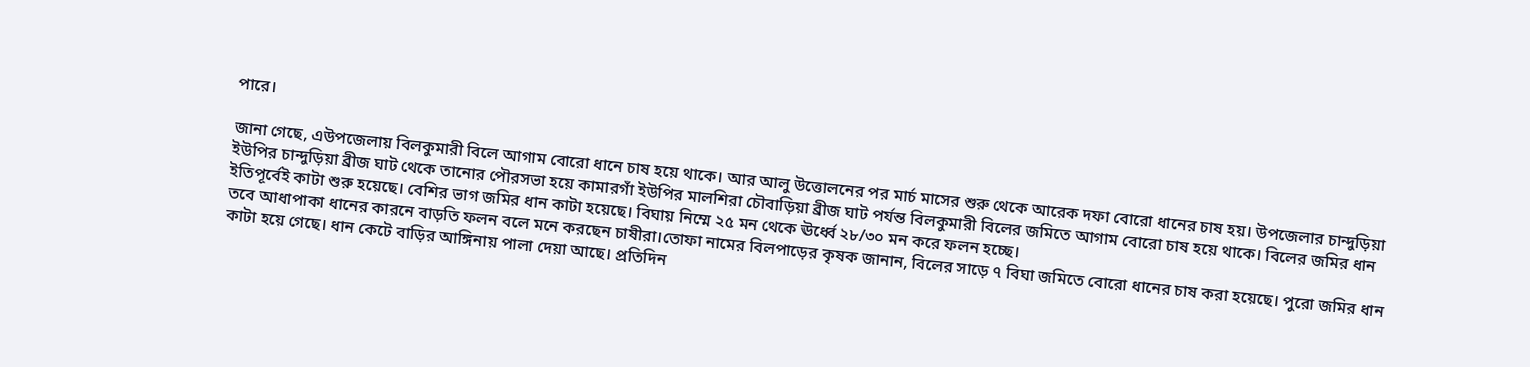পারে।

জানা গেছে, এউপজেলায় বিলকুমারী বিলে আগাম বোরো ধানে চাষ হয়ে থাকে। আর আলু উত্তোলনের পর মার্চ মাসের শুরু থেকে আরেক দফা বোরো ধানের চাষ হয়। উপজেলার চান্দুড়িয়া ইউপির চান্দুড়িয়া ব্রীজ ঘাট থেকে তানোর পৌরসভা হয়ে কামারগাঁ ইউপির মালশিরা চৌবাড়িয়া ব্রীজ ঘাট পর্যন্ত বিলকুমারী বিলের জমিতে আগাম বোরো চাষ হয়ে থাকে। বিলের জমির ধান ইতিপূর্বেই কাটা শুরু হয়েছে। বেশির ভাগ জমির ধান কাটা হয়েছে। বিঘায় নিম্মে ২৫ মন থেকে ঊর্ধ্বে ২৮/৩০ মন করে ফলন হচ্ছে।
তবে আধাপাকা ধানের কারনে বাড়তি ফলন বলে মনে করছেন চাষীরা।তোফা নামের বিলপাড়ের কৃষক জানান, বিলের সাড়ে ৭ বিঘা জমিতে বোরো ধানের চাষ করা হয়েছে। পুরো জমির ধান কাটা হয়ে গেছে। ধান কেটে বাড়ির আঙ্গিনায় পালা দেয়া আছে। প্রতিদিন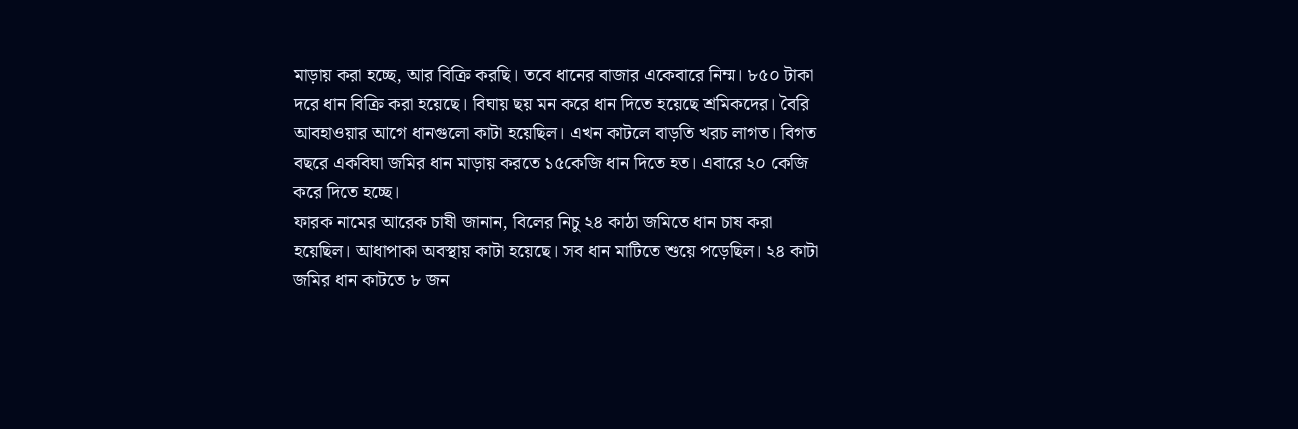মাড়ায় করা হচ্ছে, আর বিক্রি করছি। তবে ধানের বাজার একেবারে নিম্ম। ৮৫০ টাকা দরে ধান বিক্রি করা হয়েছে। বিঘায় ছয় মন করে ধান দিতে হয়েছে শ্রমিকদের। বৈরি আবহাওয়ার আগে ধানগুলো কাটা হয়েছিল। এখন কাটলে বাড়তি খরচ লাগত। বিগত বছরে একবিঘা জমির ধান মাড়ায় করতে ১৫কেজি ধান দিতে হত। এবারে ২০ কেজি করে দিতে হচ্ছে।
ফারক নামের আরেক চাষী জানান, বিলের নিচু ২৪ কাঠা জমিতে ধান চাষ করা হয়েছিল। আধাপাকা অবস্থায় কাটা হয়েছে। সব ধান মাটিতে শুয়ে পড়েছিল। ২৪ কাটা জমির ধান কাটতে ৮ জন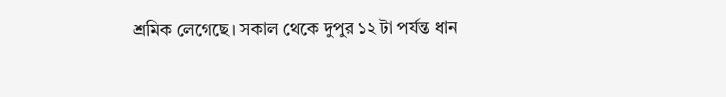শ্রমিক লেগেছে। সকাল থেকে দুপুর ১২ টা পর্যন্ত ধান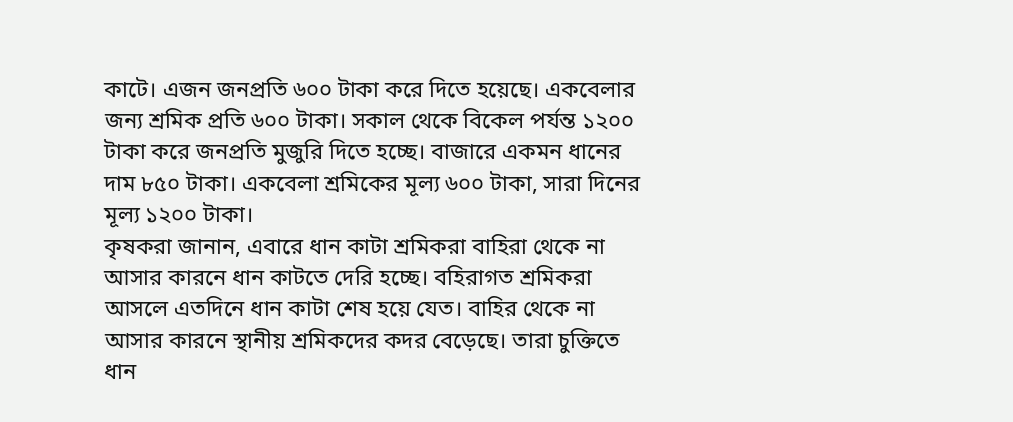কাটে। এজন জনপ্রতি ৬০০ টাকা করে দিতে হয়েছে। একবেলার জন্য শ্রমিক প্রতি ৬০০ টাকা। সকাল থেকে বিকেল পর্যন্ত ১২০০ টাকা করে জনপ্রতি মুজুরি দিতে হচ্ছে। বাজারে একমন ধানের দাম ৮৫০ টাকা। একবেলা শ্রমিকের মূল্য ৬০০ টাকা, সারা দিনের মূল্য ১২০০ টাকা।
কৃষকরা জানান, এবারে ধান কাটা শ্রমিকরা বাহিরা থেকে না আসার কারনে ধান কাটতে দেরি হচ্ছে। বহিরাগত শ্রমিকরা আসলে এতদিনে ধান কাটা শেষ হয়ে যেত। বাহির থেকে না আসার কারনে স্থানীয় শ্রমিকদের কদর বেড়েছে। তারা চুক্তিতে ধান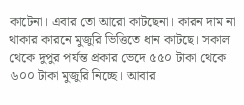কাটেনা। এবার তো আরো কাটছেনা। কারন দাম না থাকার কারনে মুজুরি ভিত্তিতে ধান কাটছে। সকাল থেকে দুপুর পর্যন্ত প্রকার ভেদে ৫৫০ টাকা থেকে ৬০০ টাকা মুজুরি নিচ্ছে। আবার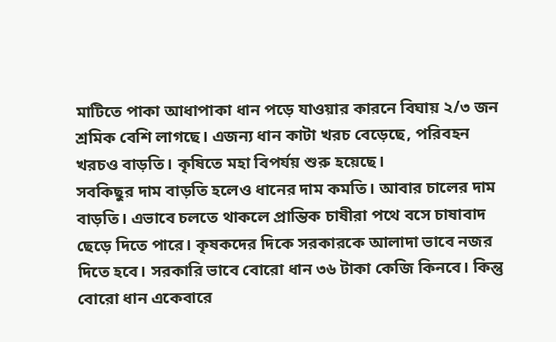মাটিতে পাকা আধাপাকা ধান পড়ে যাওয়ার কারনে বিঘায় ২/৩ জন শ্রমিক বেশি লাগছে। এজন্য ধান কাটা খরচ বেড়েছে, পরিবহন খরচও বাড়তি। কৃষিতে মহা বিপর্যয় শুরু হয়েছে।
সবকিছুর দাম বাড়তি হলেও ধানের দাম কমতি। আবার চালের দাম বাড়তি। এভাবে চলতে থাকলে প্রান্তিক চাষীরা পথে বসে চাষাবাদ ছেড়ে দিতে পারে। কৃষকদের দিকে সরকারকে আলাদা ভাবে নজর দিতে হবে। সরকারি ভাবে বোরো ধান ৩৬ টাকা কেজি কিনবে। কিন্তু বোরো ধান একেবারে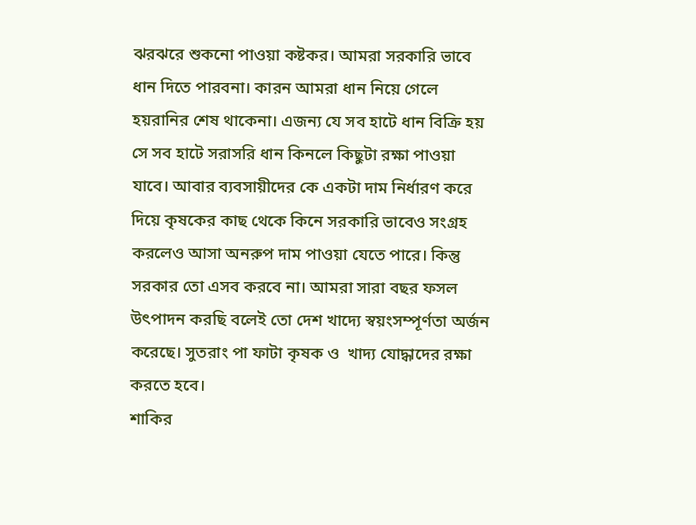ঝরঝরে শুকনো পাওয়া কষ্টকর। আমরা সরকারি ভাবে ধান দিতে পারবনা। কারন আমরা ধান নিয়ে গেলে হয়রানির শেষ থাকেনা। এজন্য যে সব হাটে ধান বিক্রি হয় সে সব হাটে সরাসরি ধান কিনলে কিছুটা রক্ষা পাওয়া যাবে। আবার ব্যবসায়ীদের কে একটা দাম নির্ধারণ করে দিয়ে কৃষকের কাছ থেকে কিনে সরকারি ভাবেও সংগ্রহ করলেও আসা অনরুপ দাম পাওয়া যেতে পারে। কিন্তু সরকার তো এসব করবে না। আমরা সারা বছর ফসল উৎপাদন করছি বলেই তো দেশ খাদ্যে স্বয়ংসম্পূর্ণতা অর্জন করেছে। সুতরাং পা ফাটা কৃষক ও  খাদ্য যোদ্ধাদের রক্ষা করতে হবে।
শাকির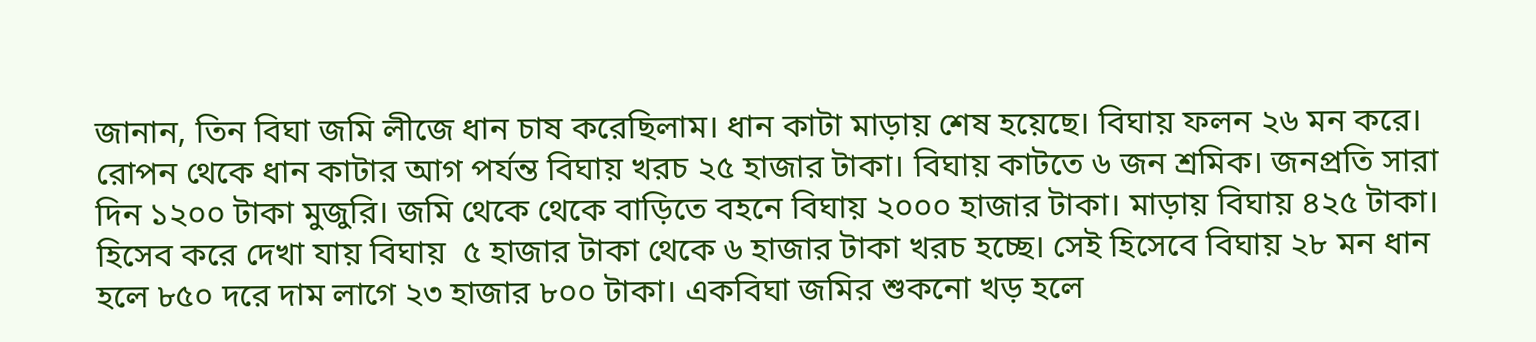জানান, তিন বিঘা জমি লীজে ধান চাষ করেছিলাম। ধান কাটা মাড়ায় শেষ হয়েছে। বিঘায় ফলন ২৬ মন করে। রোপন থেকে ধান কাটার আগ পর্যন্ত বিঘায় খরচ ২৫ হাজার টাকা। বিঘায় কাটতে ৬ জন শ্রমিক। জনপ্রতি সারা দিন ১২০০ টাকা মুজুরি। জমি থেকে থেকে বাড়িতে বহনে বিঘায় ২০০০ হাজার টাকা। মাড়ায় বিঘায় ৪২৫ টাকা। হিসেব করে দেখা যায় বিঘায়  ৫ হাজার টাকা থেকে ৬ হাজার টাকা খরচ হচ্ছে। সেই হিসেবে বিঘায় ২৮ মন ধান হলে ৮৫০ দরে দাম লাগে ২৩ হাজার ৮০০ টাকা। একবিঘা জমির শুকনো খড় হলে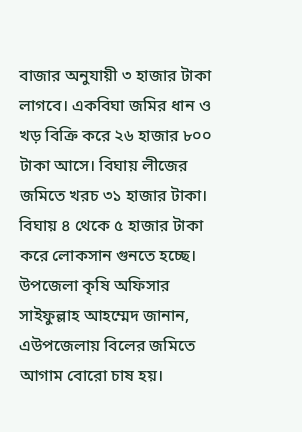বাজার অনুযায়ী ৩ হাজার টাকা লাগবে। একবিঘা জমির ধান ও খড় বিক্রি করে ২৬ হাজার ৮০০ টাকা আসে। বিঘায় লীজের জমিতে খরচ ৩১ হাজার টাকা। বিঘায় ৪ থেকে ৫ হাজার টাকা করে লোকসান গুনতে হচ্ছে।
উপজেলা কৃষি অফিসার সাইফুল্লাহ আহম্মেদ জানান, এউপজেলায় বিলের জমিতে আগাম বোরো চাষ হয়।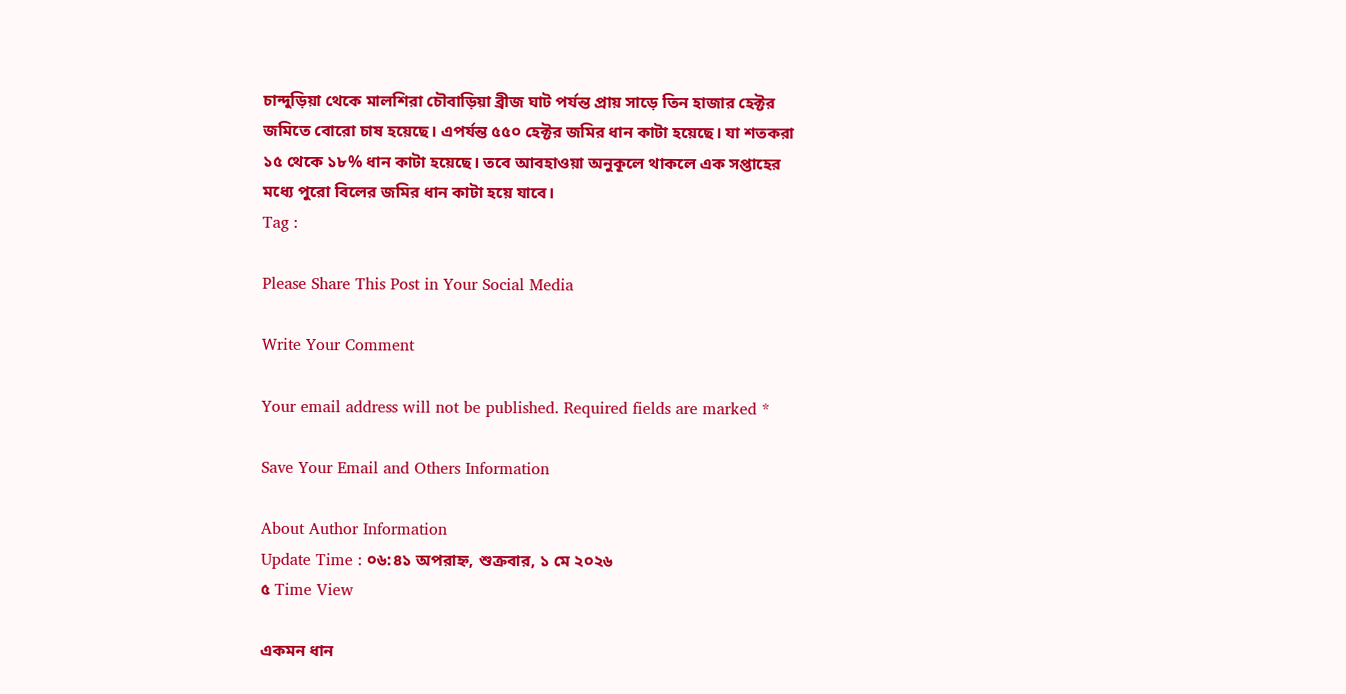চান্দুড়িয়া থেকে মালশিরা চৌবাড়িয়া ব্রীজ ঘাট পর্যন্ত প্রায় সাড়ে তিন হাজার হেক্টর জমিতে বোরো চাষ হয়েছে। এপর্যন্ত ৫৫০ হেক্টর জমির ধান কাটা হয়েছে। যা শতকরা ১৫ থেকে ১৮% ধান কাটা হয়েছে। তবে আবহাওয়া অনুকূলে থাকলে এক সপ্তাহের মধ্যে পুরো বিলের জমির ধান কাটা হয়ে যাবে।
Tag :

Please Share This Post in Your Social Media

Write Your Comment

Your email address will not be published. Required fields are marked *

Save Your Email and Others Information

About Author Information
Update Time : ০৬:৪১ অপরাহ্ন, শুক্রবার, ১ মে ২০২৬
৫ Time View

একমন ধান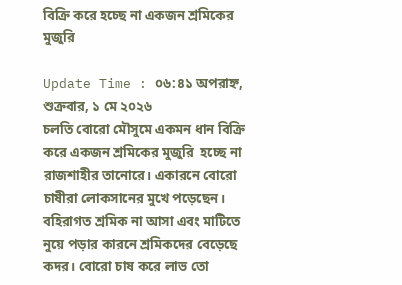বিক্রি করে হচ্ছে না একজন শ্রমিকের মুজুরি

Update Time : ০৬:৪১ অপরাহ্ন, শুক্রবার, ১ মে ২০২৬
চলতি বোরো মৌসুমে একমন ধান বিক্রি করে একজন শ্রমিকের মুজুরি  হচ্ছে না রাজশাহীর তানোরে। একারনে বোরো চাষীরা লোকসানের মুখে পড়েছেন। বহিরাগত শ্রমিক না আসা এবং মাটিতে নুয়ে পড়ার কারনে শ্রমিকদের বেড়েছে কদর। বোরো চাষ করে লাভ তো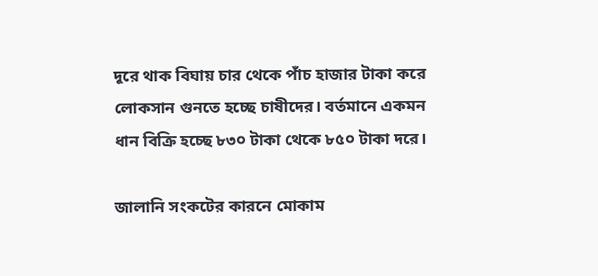দূরে থাক বিঘায় চার থেকে পাঁচ হাজার টাকা করে লোকসান গুনতে হচ্ছে চাষীদের। বর্তমানে একমন ধান বিক্রি হচ্ছে ৮৩০ টাকা থেকে ৮৫০ টাকা দরে।

জালানি সংকটের কারনে মোকাম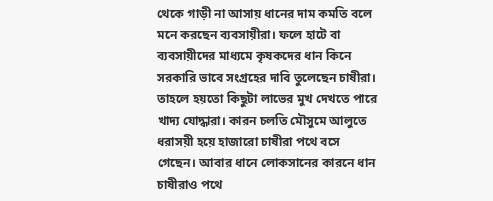থেকে গাড়ী না আসায় ধানের দাম কমতি বলে মনে করছেন ব্যবসায়ীরা। ফলে হাটে বা ব্যবসায়ীদের মাধ্যমে কৃষকদের ধান কিনে সরকারি ভাবে সংগ্রহের দাবি তুলেছেন চাষীরা। তাহলে হয়তো কিছুটা লাভের মুখ দেখতে পারে খাদ্য যোদ্ধারা। কারন চলতি মৌসুমে আলুতে ধরাসয়ী হয়ে হাজারো চাষীরা পথে বসে গেছেন। আবার ধানে লোকসানের কারনে ধান চাষীরাও পথে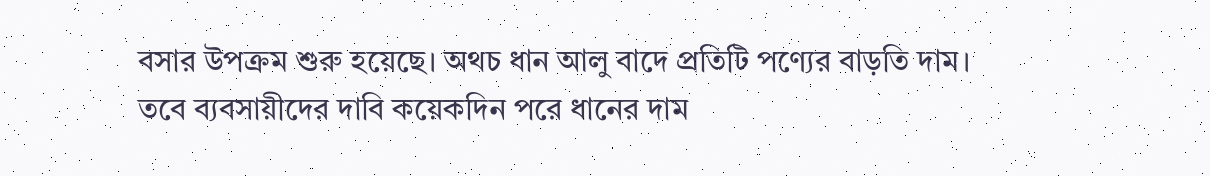বসার উপক্রম শুরু হয়েছে। অথচ ধান আলু বাদে প্রতিটি পণ্যের বাড়তি দাম। তবে ব্যবসায়ীদের দাবি কয়েকদিন পরে ধানের দাম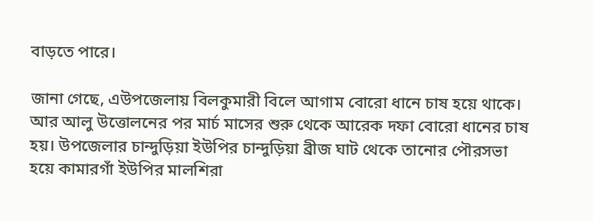বাড়তে পারে।

জানা গেছে, এউপজেলায় বিলকুমারী বিলে আগাম বোরো ধানে চাষ হয়ে থাকে। আর আলু উত্তোলনের পর মার্চ মাসের শুরু থেকে আরেক দফা বোরো ধানের চাষ হয়। উপজেলার চান্দুড়িয়া ইউপির চান্দুড়িয়া ব্রীজ ঘাট থেকে তানোর পৌরসভা হয়ে কামারগাঁ ইউপির মালশিরা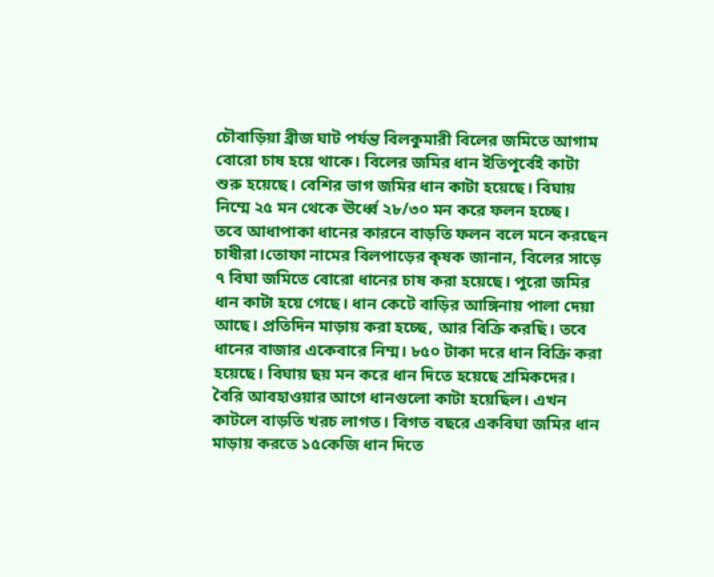চৌবাড়িয়া ব্রীজ ঘাট পর্যন্ত বিলকুমারী বিলের জমিতে আগাম বোরো চাষ হয়ে থাকে। বিলের জমির ধান ইতিপূর্বেই কাটা শুরু হয়েছে। বেশির ভাগ জমির ধান কাটা হয়েছে। বিঘায় নিম্মে ২৫ মন থেকে ঊর্ধ্বে ২৮/৩০ মন করে ফলন হচ্ছে।
তবে আধাপাকা ধানের কারনে বাড়তি ফলন বলে মনে করছেন চাষীরা।তোফা নামের বিলপাড়ের কৃষক জানান, বিলের সাড়ে ৭ বিঘা জমিতে বোরো ধানের চাষ করা হয়েছে। পুরো জমির ধান কাটা হয়ে গেছে। ধান কেটে বাড়ির আঙ্গিনায় পালা দেয়া আছে। প্রতিদিন মাড়ায় করা হচ্ছে, আর বিক্রি করছি। তবে ধানের বাজার একেবারে নিম্ম। ৮৫০ টাকা দরে ধান বিক্রি করা হয়েছে। বিঘায় ছয় মন করে ধান দিতে হয়েছে শ্রমিকদের। বৈরি আবহাওয়ার আগে ধানগুলো কাটা হয়েছিল। এখন কাটলে বাড়তি খরচ লাগত। বিগত বছরে একবিঘা জমির ধান মাড়ায় করতে ১৫কেজি ধান দিতে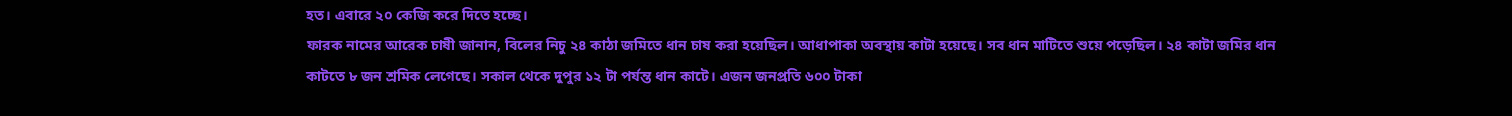হত। এবারে ২০ কেজি করে দিতে হচ্ছে।
ফারক নামের আরেক চাষী জানান, বিলের নিচু ২৪ কাঠা জমিতে ধান চাষ করা হয়েছিল। আধাপাকা অবস্থায় কাটা হয়েছে। সব ধান মাটিতে শুয়ে পড়েছিল। ২৪ কাটা জমির ধান কাটতে ৮ জন শ্রমিক লেগেছে। সকাল থেকে দুপুর ১২ টা পর্যন্ত ধান কাটে। এজন জনপ্রতি ৬০০ টাকা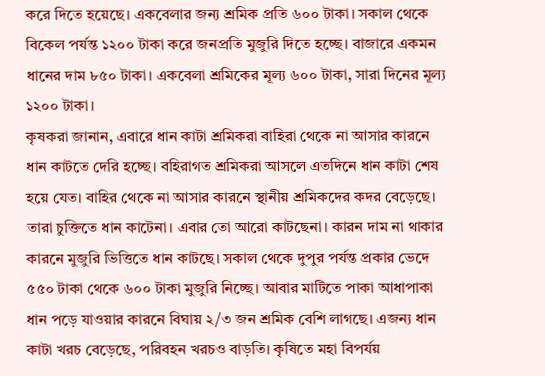করে দিতে হয়েছে। একবেলার জন্য শ্রমিক প্রতি ৬০০ টাকা। সকাল থেকে বিকেল পর্যন্ত ১২০০ টাকা করে জনপ্রতি মুজুরি দিতে হচ্ছে। বাজারে একমন ধানের দাম ৮৫০ টাকা। একবেলা শ্রমিকের মূল্য ৬০০ টাকা, সারা দিনের মূল্য ১২০০ টাকা।
কৃষকরা জানান, এবারে ধান কাটা শ্রমিকরা বাহিরা থেকে না আসার কারনে ধান কাটতে দেরি হচ্ছে। বহিরাগত শ্রমিকরা আসলে এতদিনে ধান কাটা শেষ হয়ে যেত। বাহির থেকে না আসার কারনে স্থানীয় শ্রমিকদের কদর বেড়েছে। তারা চুক্তিতে ধান কাটেনা। এবার তো আরো কাটছেনা। কারন দাম না থাকার কারনে মুজুরি ভিত্তিতে ধান কাটছে। সকাল থেকে দুপুর পর্যন্ত প্রকার ভেদে ৫৫০ টাকা থেকে ৬০০ টাকা মুজুরি নিচ্ছে। আবার মাটিতে পাকা আধাপাকা ধান পড়ে যাওয়ার কারনে বিঘায় ২/৩ জন শ্রমিক বেশি লাগছে। এজন্য ধান কাটা খরচ বেড়েছে, পরিবহন খরচও বাড়তি। কৃষিতে মহা বিপর্যয়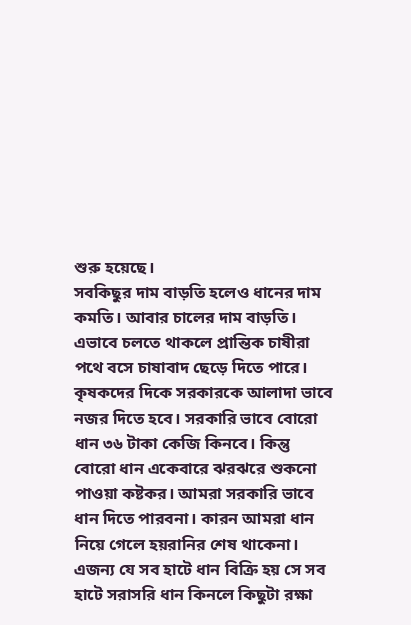শুরু হয়েছে।
সবকিছুর দাম বাড়তি হলেও ধানের দাম কমতি। আবার চালের দাম বাড়তি। এভাবে চলতে থাকলে প্রান্তিক চাষীরা পথে বসে চাষাবাদ ছেড়ে দিতে পারে। কৃষকদের দিকে সরকারকে আলাদা ভাবে নজর দিতে হবে। সরকারি ভাবে বোরো ধান ৩৬ টাকা কেজি কিনবে। কিন্তু বোরো ধান একেবারে ঝরঝরে শুকনো পাওয়া কষ্টকর। আমরা সরকারি ভাবে ধান দিতে পারবনা। কারন আমরা ধান নিয়ে গেলে হয়রানির শেষ থাকেনা। এজন্য যে সব হাটে ধান বিক্রি হয় সে সব হাটে সরাসরি ধান কিনলে কিছুটা রক্ষা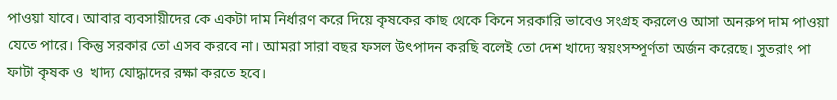পাওয়া যাবে। আবার ব্যবসায়ীদের কে একটা দাম নির্ধারণ করে দিয়ে কৃষকের কাছ থেকে কিনে সরকারি ভাবেও সংগ্রহ করলেও আসা অনরুপ দাম পাওয়া যেতে পারে। কিন্তু সরকার তো এসব করবে না। আমরা সারা বছর ফসল উৎপাদন করছি বলেই তো দেশ খাদ্যে স্বয়ংসম্পূর্ণতা অর্জন করেছে। সুতরাং পা ফাটা কৃষক ও  খাদ্য যোদ্ধাদের রক্ষা করতে হবে।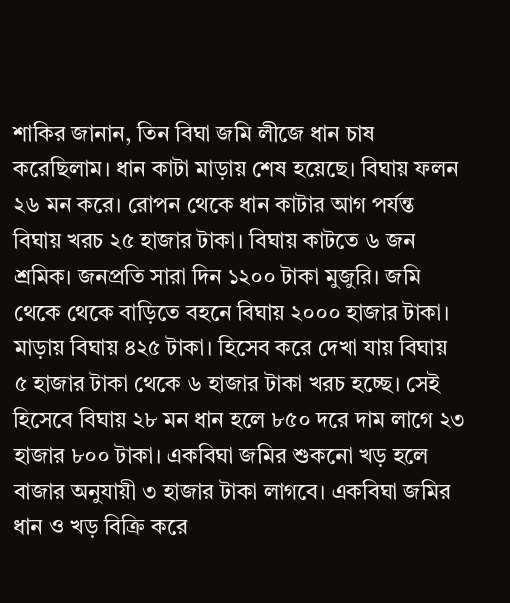শাকির জানান, তিন বিঘা জমি লীজে ধান চাষ করেছিলাম। ধান কাটা মাড়ায় শেষ হয়েছে। বিঘায় ফলন ২৬ মন করে। রোপন থেকে ধান কাটার আগ পর্যন্ত বিঘায় খরচ ২৫ হাজার টাকা। বিঘায় কাটতে ৬ জন শ্রমিক। জনপ্রতি সারা দিন ১২০০ টাকা মুজুরি। জমি থেকে থেকে বাড়িতে বহনে বিঘায় ২০০০ হাজার টাকা। মাড়ায় বিঘায় ৪২৫ টাকা। হিসেব করে দেখা যায় বিঘায়  ৫ হাজার টাকা থেকে ৬ হাজার টাকা খরচ হচ্ছে। সেই হিসেবে বিঘায় ২৮ মন ধান হলে ৮৫০ দরে দাম লাগে ২৩ হাজার ৮০০ টাকা। একবিঘা জমির শুকনো খড় হলে বাজার অনুযায়ী ৩ হাজার টাকা লাগবে। একবিঘা জমির ধান ও খড় বিক্রি করে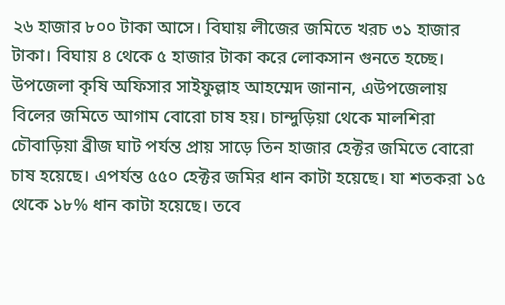২৬ হাজার ৮০০ টাকা আসে। বিঘায় লীজের জমিতে খরচ ৩১ হাজার টাকা। বিঘায় ৪ থেকে ৫ হাজার টাকা করে লোকসান গুনতে হচ্ছে।
উপজেলা কৃষি অফিসার সাইফুল্লাহ আহম্মেদ জানান, এউপজেলায় বিলের জমিতে আগাম বোরো চাষ হয়। চান্দুড়িয়া থেকে মালশিরা চৌবাড়িয়া ব্রীজ ঘাট পর্যন্ত প্রায় সাড়ে তিন হাজার হেক্টর জমিতে বোরো চাষ হয়েছে। এপর্যন্ত ৫৫০ হেক্টর জমির ধান কাটা হয়েছে। যা শতকরা ১৫ থেকে ১৮% ধান কাটা হয়েছে। তবে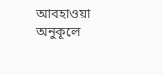আবহাওয়া অনুকূলে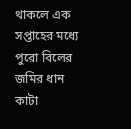থাকলে এক সপ্তাহের মধ্যে পুরো বিলের জমির ধান কাটা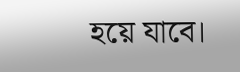হয়ে যাবে।